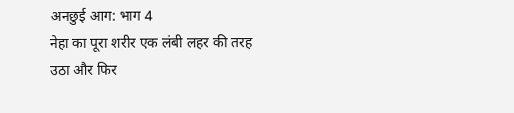अनछुई आग: भाग 4
नेहा का पूरा शरीर एक लंबी लहर की तरह उठा और फिर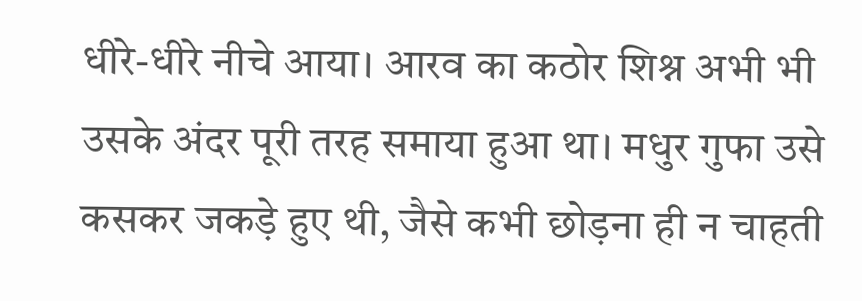धीरे-धीरे नीचे आया। आरव का कठोर शिश्न अभी भी उसके अंदर पूरी तरह समाया हुआ था। मधुर गुफा उसे कसकर जकड़े हुए थी, जैसे कभी छोड़ना ही न चाहती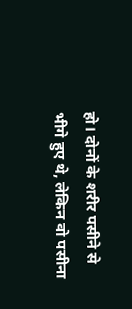हो। दोनों के शरीर पसीने से भीगे हुए थे, लेकिन वो पसीना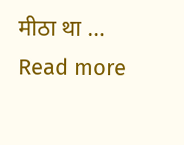मीठा था … Read more